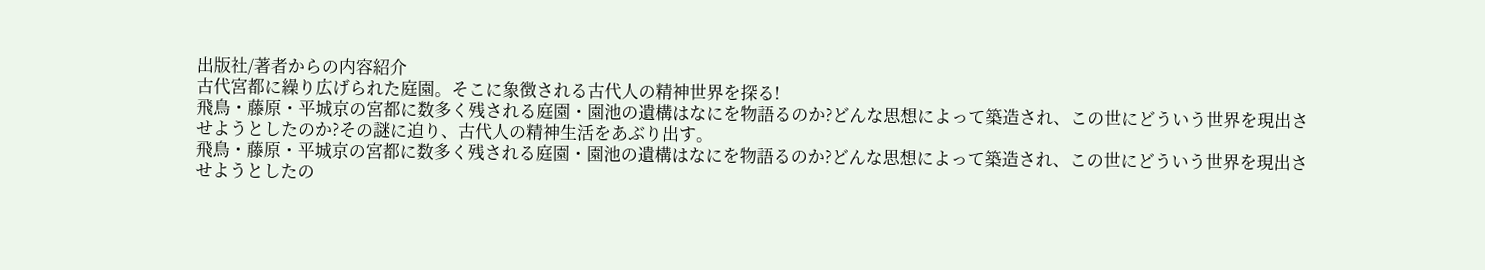出版社/著者からの内容紹介
古代宮都に繰り広げられた庭園。そこに象徴される古代人の精神世界を探る!
飛鳥・藤原・平城京の宮都に数多く残される庭園・園池の遺構はなにを物語るのか?どんな思想によって築造され、この世にどういう世界を現出させようとしたのか?その謎に迫り、古代人の精神生活をあぶり出す。
飛鳥・藤原・平城京の宮都に数多く残される庭園・園池の遺構はなにを物語るのか?どんな思想によって築造され、この世にどういう世界を現出させようとしたの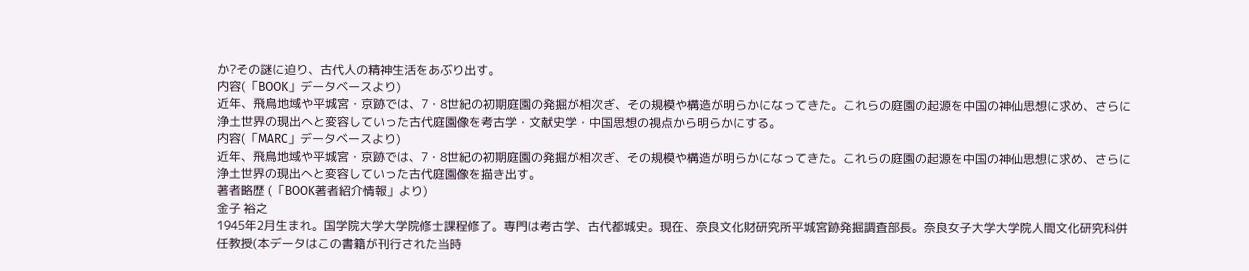か?その謎に迫り、古代人の精神生活をあぶり出す。
内容(「BOOK」データベースより)
近年、飛鳥地域や平城宮・京跡では、7・8世紀の初期庭園の発掘が相次ぎ、その規模や構造が明らかになってきた。これらの庭園の起源を中国の神仙思想に求め、さらに浄土世界の現出へと変容していった古代庭園像を考古学・文献史学・中国思想の視点から明らかにする。
内容(「MARC」データベースより)
近年、飛鳥地域や平城宮・京跡では、7・8世紀の初期庭園の発掘が相次ぎ、その規模や構造が明らかになってきた。これらの庭園の起源を中国の神仙思想に求め、さらに浄土世界の現出へと変容していった古代庭園像を描き出す。
著者略歴 (「BOOK著者紹介情報」より)
金子 裕之
1945年2月生まれ。国学院大学大学院修士課程修了。専門は考古学、古代都城史。現在、奈良文化財研究所平城宮跡発掘調査部長。奈良女子大学大学院人間文化研究科併任教授(本データはこの書籍が刊行された当時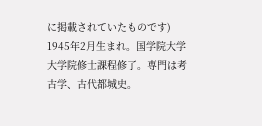に掲載されていたものです)
1945年2月生まれ。国学院大学大学院修士課程修了。専門は考古学、古代都城史。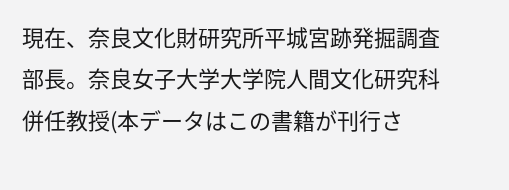現在、奈良文化財研究所平城宮跡発掘調査部長。奈良女子大学大学院人間文化研究科併任教授(本データはこの書籍が刊行さ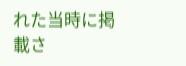れた当時に掲載さ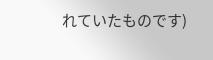れていたものです)